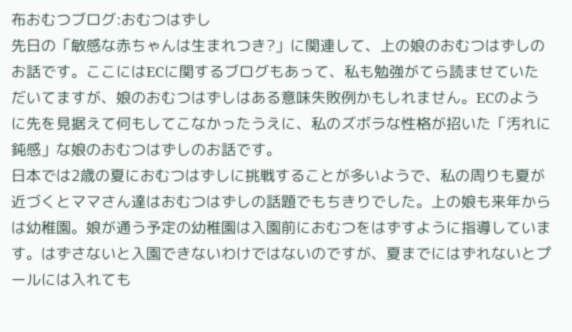布おむつブログ:おむつはずし
先日の「敏感な赤ちゃんは生まれつき?」に関連して、上の娘のおむつはずしのお話です。ここにはECに関するブログもあって、私も勉強がてら読ませていただいてますが、娘のおむつはずしはある意味失敗例かもしれません。ECのように先を見据えて何もしてこなかったうえに、私のズボラな性格が招いた「汚れに鈍感」な娘のおむつはずしのお話です。
日本では2歳の夏におむつはずしに挑戦することが多いようで、私の周りも夏が近づくとママさん達はおむつはずしの話題でもちきりでした。上の娘も来年からは幼稚園。娘が通う予定の幼稚園は入園前におむつをはずすように指導しています。はずさないと入園できないわけではないのですが、夏までにはずれないとプールには入れても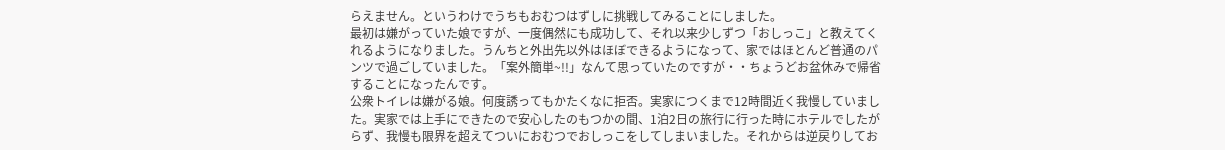らえません。というわけでうちもおむつはずしに挑戦してみることにしました。
最初は嫌がっていた娘ですが、一度偶然にも成功して、それ以来少しずつ「おしっこ」と教えてくれるようになりました。うんちと外出先以外はほぼできるようになって、家ではほとんど普通のパンツで過ごしていました。「案外簡単~!!」なんて思っていたのですが・・ちょうどお盆休みで帰省することになったんです。
公衆トイレは嫌がる娘。何度誘ってもかたくなに拒否。実家につくまで12時間近く我慢していました。実家では上手にできたので安心したのもつかの間、1泊2日の旅行に行った時にホテルでしたがらず、我慢も限界を超えてついにおむつでおしっこをしてしまいました。それからは逆戻りしてお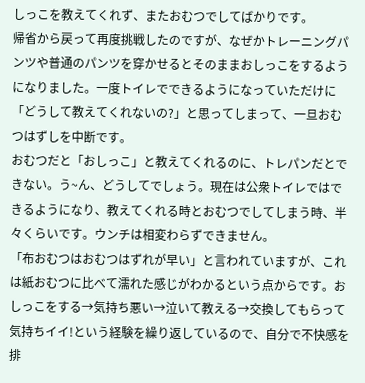しっこを教えてくれず、またおむつでしてばかりです。
帰省から戻って再度挑戦したのですが、なぜかトレーニングパンツや普通のパンツを穿かせるとそのままおしっこをするようになりました。一度トイレでできるようになっていただけに「どうして教えてくれないの?」と思ってしまって、一旦おむつはずしを中断です。
おむつだと「おしっこ」と教えてくれるのに、トレパンだとできない。う~ん、どうしてでしょう。現在は公衆トイレではできるようになり、教えてくれる時とおむつでしてしまう時、半々くらいです。ウンチは相変わらずできません。
「布おむつはおむつはずれが早い」と言われていますが、これは紙おむつに比べて濡れた感じがわかるという点からです。おしっこをする→気持ち悪い→泣いて教える→交換してもらって気持ちイイ!という経験を繰り返しているので、自分で不快感を排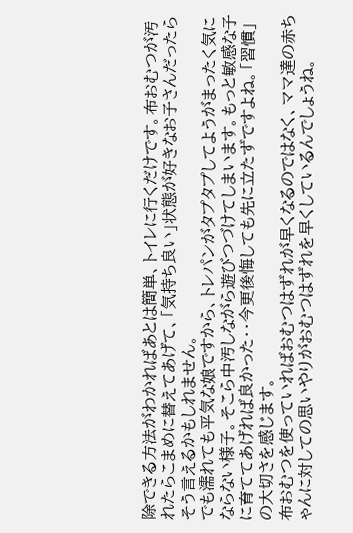除できる方法がわかればあとは簡単、トイレに行くだけです。布おむつが汚れたらこまめに替えてあげて、「気持ち良い」状態が好きなお子さんだったらそう言えるかもしれません。
でも濡れても平気な娘ですから、トレパンがタプタプしてようがまったく気にならない様子。そこら中汚しながら遊びつづけてしまいます。もっと敏感な子に育ててあげれば良かった・・今更後悔しても先に立たずですよね。「習慣」の大切さを感じます。
布おむつを使っていればおむつはずれが早くなるのではなく、ママ達の赤ちゃんに対しての思いやりがおむつはずれを早くしているんでしょうね。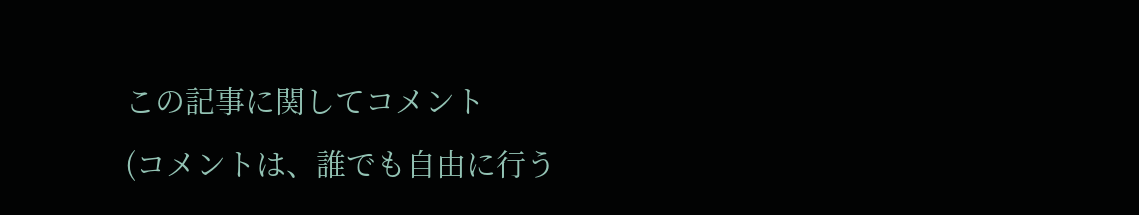この記事に関してコメント
(コメントは、誰でも自由に行う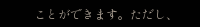ことができます。ただし、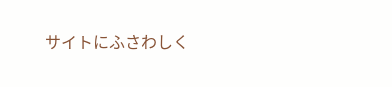サイトにふさわしく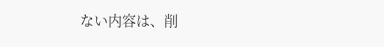ない内容は、削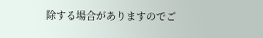除する場合がありますのでご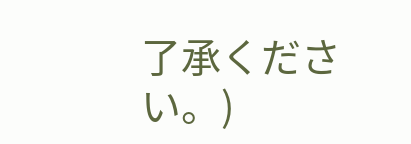了承ください。)